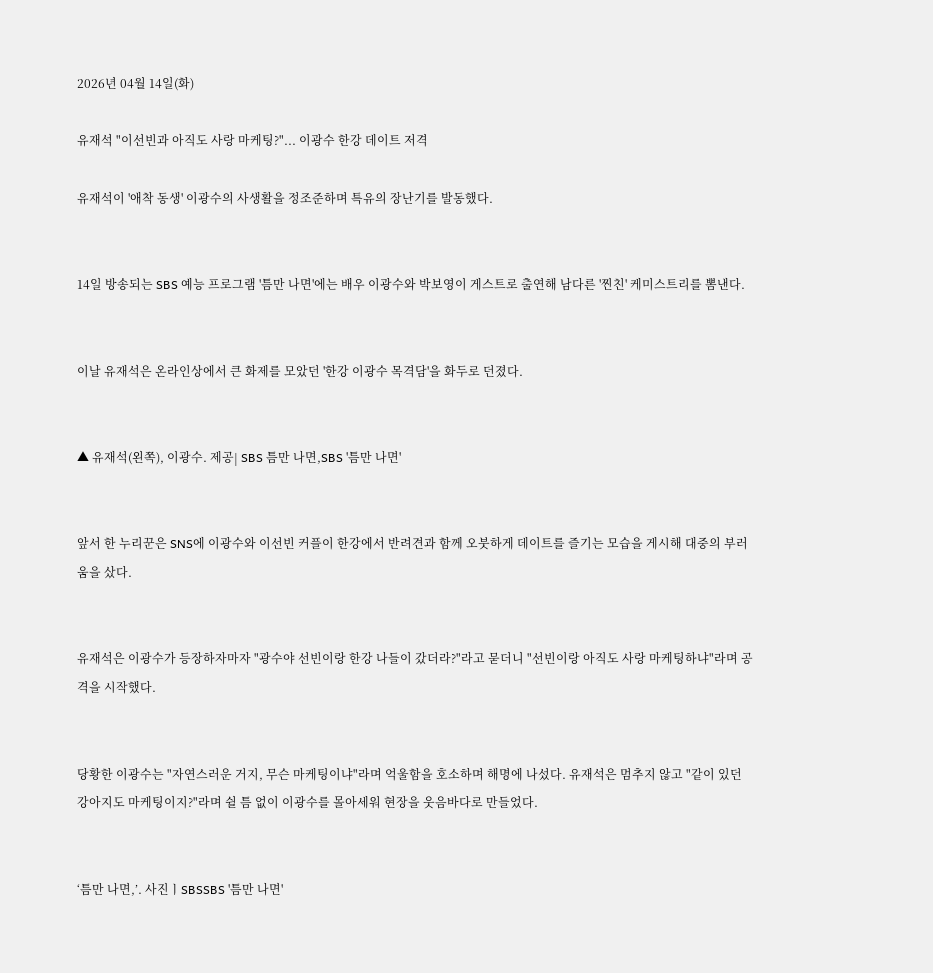2026년 04월 14일(화)

유재석 "이선빈과 아직도 사랑 마케팅?"... 이광수 한강 데이트 저격

유재석이 '애착 동생' 이광수의 사생활을 정조준하며 특유의 장난기를 발동했다.


14일 방송되는 SBS 예능 프로그램 '틈만 나면'에는 배우 이광수와 박보영이 게스트로 출연해 남다른 '찐친' 케미스트리를 뽐낸다.


이날 유재석은 온라인상에서 큰 화제를 모았던 '한강 이광수 목격담'을 화두로 던졌다.


▲ 유재석(왼쪽), 이광수. 제공| SBS 틈만 나면,SBS '틈만 나면'


앞서 한 누리꾼은 SNS에 이광수와 이선빈 커플이 한강에서 반려견과 함께 오붓하게 데이트를 즐기는 모습을 게시해 대중의 부러움을 샀다.


유재석은 이광수가 등장하자마자 "광수야 선빈이랑 한강 나들이 갔더라?"라고 묻더니 "선빈이랑 아직도 사랑 마케팅하냐"라며 공격을 시작했다.


당황한 이광수는 "자연스러운 거지, 무슨 마케팅이냐"라며 억울함을 호소하며 해명에 나섰다. 유재석은 멈추지 않고 "같이 있던 강아지도 마케팅이지?"라며 쉴 틈 없이 이광수를 몰아세워 현장을 웃음바다로 만들었다.


‘틈만 나면,’. 사진ㅣSBSSBS '틈만 나면'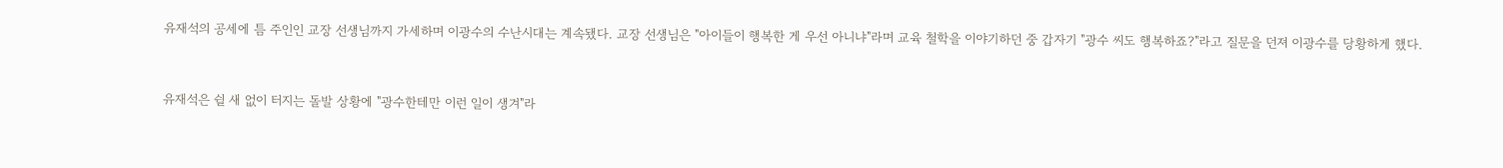유재석의 공세에 틈 주인인 교장 선생님까지 가세하며 이광수의 수난시대는 계속됐다. 교장 선생님은 "아이들이 행복한 게 우선 아니냐"라며 교육 철학을 이야기하던 중 갑자기 "광수 씨도 행복하죠?"라고 질문을 던져 이광수를 당황하게 했다.


유재석은 쉴 새 없이 터지는 돌발 상황에 "광수한테만 이런 일이 생겨"라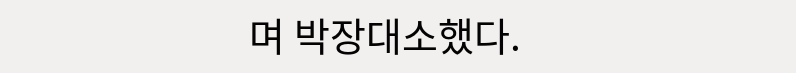며 박장대소했다.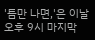'틈만 나면,'은 이날 오후 9시 마지막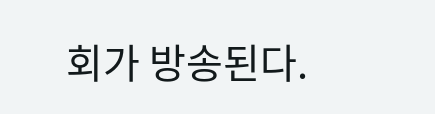회가 방송된다.